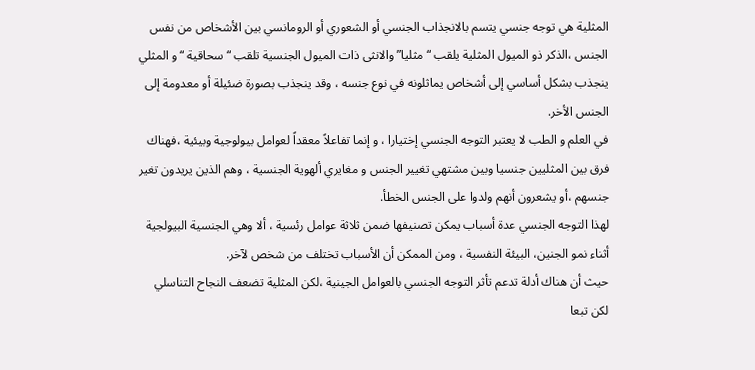المثلية هي توجه جنسي يتسم بالانجذاب الجنسي أو الشعوري أو الرومانسي بين الأشخاص من نفس الجنس ،الذكر ذو الميول المثلية يلقب “مثليا”والانثى ذات الميول الجنسية تلقب “سحاقية “و المثلي ينجذب بشكل أساسي إلى أشخاص يماثلونه في نوع جنسه ، وقد ينجذب بصورة ضئيلة أو معدومة إلى الجنس الأخر.
في العلم و الطب لا يعتبر التوجه الجنسي إختيارا ، و إنما تفاعلاً معقداً لعوامل بيولوجية وبيئية ،فهناك فرق بين المثليين جنسيا وبين مشتهي تغيير الجنس و مغايري ألهوية الجنسية ، وهم الذين يريدون تغير جنسهم ،أو يشعرون أنهم ولدوا على الجنس الخطأ.
لهذا التوجه الجنسي عدة أسباب يمكن تصنيفها ضمن ثلاثة عوامل رئسية ، ألا وهي الجنسية البيولجية أثناء نمو الجنين، البيئة النفسية ، ومن الممكن أن الأسباب تختلف من شخص لآخر.
حيث أن هناك أدلة تدعم تأثر التوجه الجنسي بالعوامل الجينية ،لكن المثلية تضعف النجاح التناسلي لكن تبعا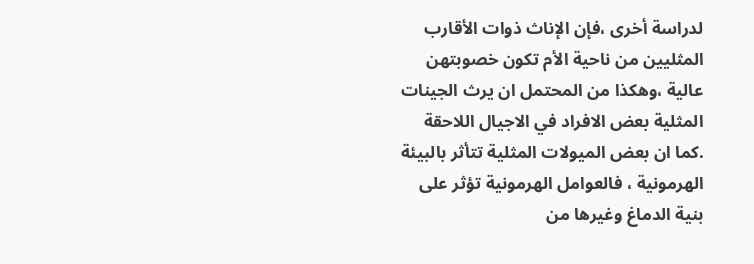لدراسة أخرى ،فإن الإناث ذوات الأقارب المثليين من ناحية الأم تكون خصوبتهن عالية ،وهكذا من المحتمل ان يرث الجينات المثلية بعض الافراد في الاجيال اللاحقة .كما ان بعض الميولات المثلية تتأثر بالبيئة الهرمونية ، فالعوامل الهرمونية تؤثر على بنية الدماغ وغيرها من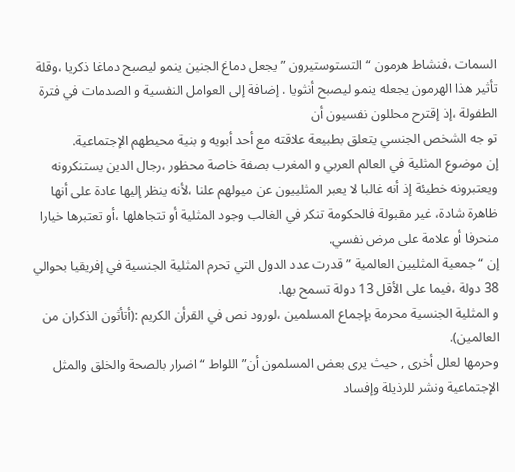السمات ،فنشاط هرمون “التستوستيرون ” يجعل دماغ الجنين ينمو ليصبح دماغا ذكريا ،وقلة تأثير هذا الهرمون يجعله ينمو ليصبح أنثويا . إضافة إلى العوامل النفسية و الصدمات في فترة الطفولة ،إذ إقترح محللون نفسيون أن
تو جه الشخص الجنسي يتعلق بطبيعة علاقته مع أحد أبويه و بنية محيطهم الإجتماعية.
إن موضوع المثلية في العالم العربي و المغرب بصفة خاصة محظور ،رجال الدين يستنكرونه ويعتبرونه خطيئة إذ أنه غالبا لا يعبر المثلييون عن ميولهم علنا ،لأنه ينظر إليها عادة على أنها ظاهرة شادة، غير مقبولة فالحكومة تنكر في الغالب وجود المثلية أو تتجاهلها ،أو تعتبرها خيارا منحرفا أو علامة على مرض نفسي.
إن “جمعية المثليين العالمية ” قدرت عدد الدول التي تحرم المثلية الجنسية في إفريقيا بحوالي 38 دولة ،فيما على الأقل 13 دولة تسمح بها.
و المثلية الجنسية محرمة بإجماع المسلمين ،لورود نص في القرأن الكريم :(أتأثون الذكران من العالمين).
وحرمها لعلل أخرى , حيث يرى بعض المسلمون أن” اللواط “اضرار بالصحة والخلق والمثل الإجتماعية ونشر للرذيلة وإفساد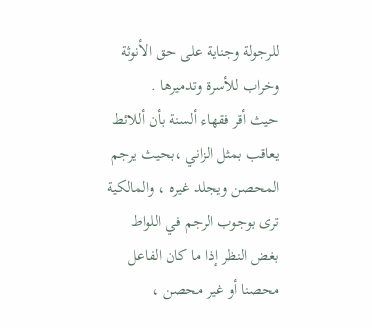للرجولة وجناية على حق الأنوثة وخراب للأسرة وتدميرها .
حيث أقر فقهاء ألسنة بأن أللائط يعاقب بمثل الزاني ،بحيث يرجم المحصن ويجلد غيره ، والمالكية ترى بوجوب الرجم في اللواط بغض النظر إذا ما كان الفاعل محصنا أو غير محصن ،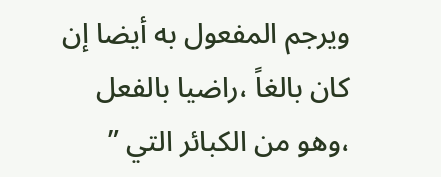ويرجم المفعول به أيضا إن كان بالغاً ،راضيا بالفعل ،وهو من الكبائر التي ”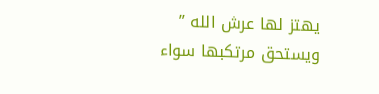يهتز لها عرش الله ” ويستحق مرتكبها سواء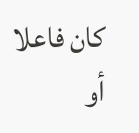كان فاعلا أو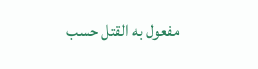مفعول به القتل حسب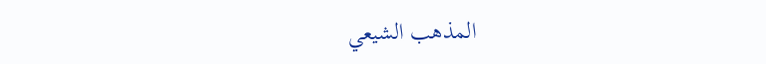المذهب الشيعي